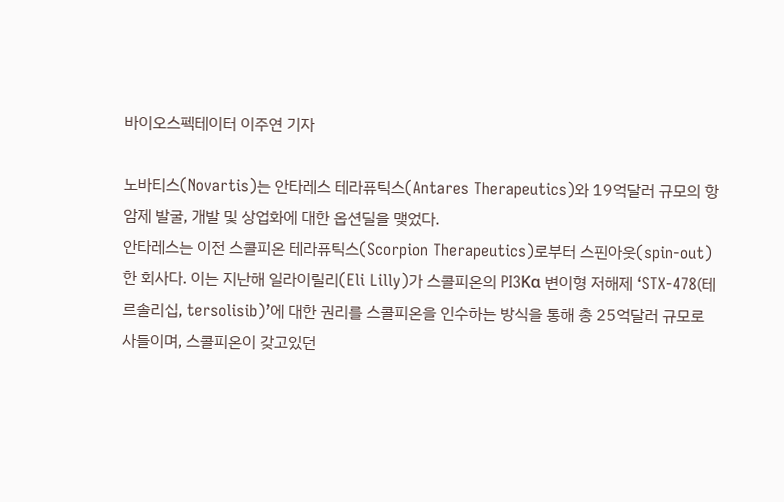바이오스펙테이터 이주연 기자

노바티스(Novartis)는 안타레스 테라퓨틱스(Antares Therapeutics)와 19억달러 규모의 항암제 발굴, 개발 및 상업화에 대한 옵션딜을 맺었다.
안타레스는 이전 스콜피온 테라퓨틱스(Scorpion Therapeutics)로부터 스핀아웃(spin-out)한 회사다. 이는 지난해 일라이릴리(Eli Lilly)가 스콜피온의 PI3Kα 변이형 저해제 ‘STX-478(테르솔리십, tersolisib)’에 대한 권리를 스콜피온을 인수하는 방식을 통해 총 25억달러 규모로 사들이며, 스콜피온이 갖고있던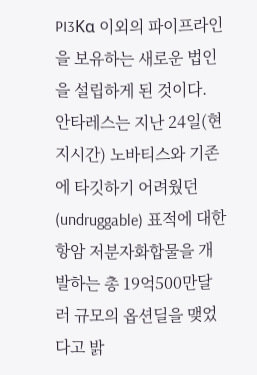PI3Kα 이외의 파이프라인을 보유하는 새로운 법인을 설립하게 된 것이다.
안타레스는 지난 24일(현지시간) 노바티스와 기존에 타깃하기 어려웠던(undruggable) 표적에 대한 항암 저분자화합물을 개발하는 총 19억500만달러 규모의 옵션딜을 맺었다고 밝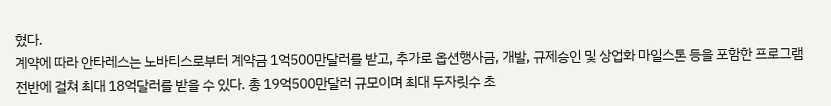혔다.
계약에 따라 안타레스는 노바티스로부터 계약금 1억500만달러를 받고, 추가로 옵션행사금, 개발, 규제승인 및 상업화 마일스톤 등을 포함한 프로그램 전반에 걸쳐 최대 18억달러를 받을 수 있다. 총 19억500만달러 규모이며 최대 두자릿수 초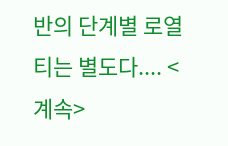반의 단계별 로열티는 별도다.... <계속>